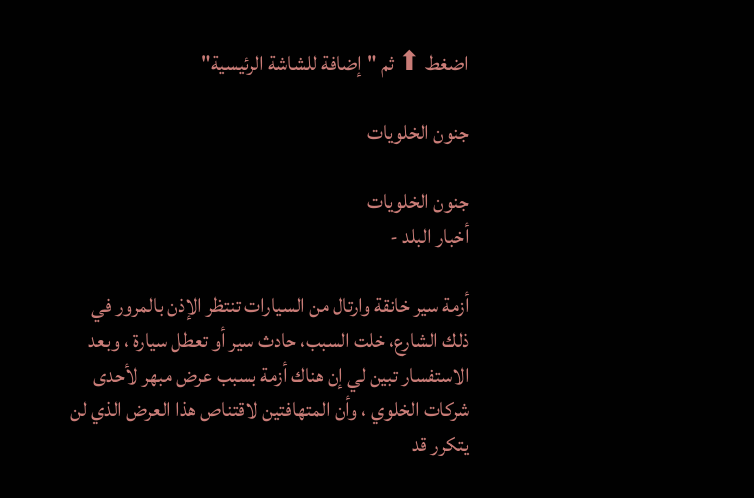اضغط ⬆ ثم "إضافة للشاشة الرئيسية"

جنون الخلويات

جنون الخلويات
أخبار البلد -

أزمة سير خانقة وارتال من السيارات تنتظر الإذن بالمرور في ذلك الشارع، خلت السبب، حادث سير أو تعطل سيارة ، وبعد الاستفسار تبين لي إن هناك أزمة بسبب عرض مبهر لأحدى شركات الخلوي ، وأن المتهافتين لاقتناص هذا العرض الذي لن يتكرر قد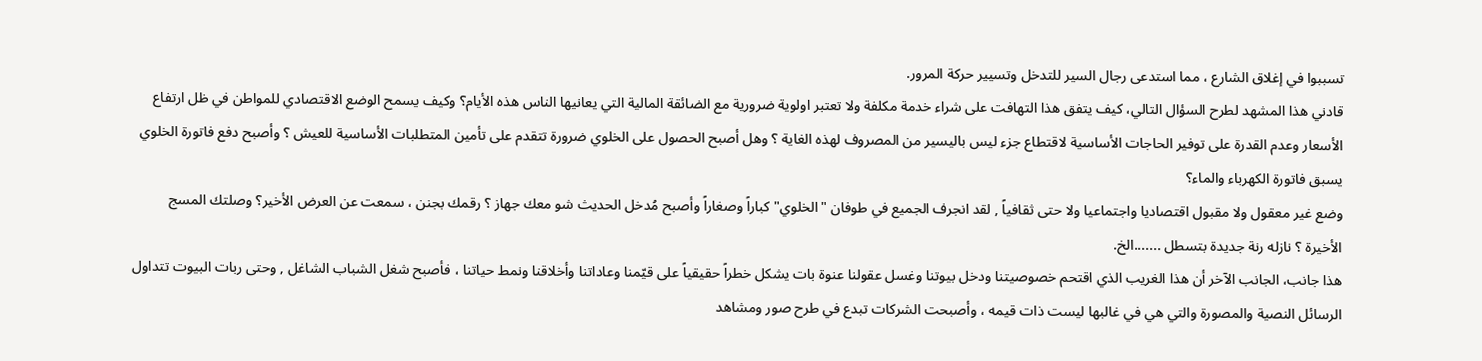تسببوا في إغلاق الشارع ، مما استدعى رجال السير للتدخل وتسيير حركة المرور.
قادني هذا المشهد لطرح السؤال التالي، كيف يتفق هذا التهافت على شراء خدمة مكلفة ولا تعتبر اولوية ضرورية مع الضائقة المالية التي يعانيها الناس هذه الأيام؟ وكيف يسمح الوضع الاقتصادي للمواطن في ظل ارتفاع الأسعار وعدم القدرة على توفير الحاجات الأساسية لاقتطاع جزء ليس باليسير من المصروف لهذه الغاية ؟ وهل أصبح الحصول على الخلوي ضرورة تتقدم على تأمين المتطلبات الأساسية للعيش ؟ وأصبح دفع فاتورة الخلوي يسبق فاتورة الكهرباء والماء؟
وضع غير معقول ولا مقبول اقتصاديا واجتماعيا ولا حتى ثقافياً , لقد انجرف الجميع في طوفان "الخلوي" كباراً وصغاراً وأصبح مُدخل الحديث شو معك جهاز ؟ رقمك بجنن ، سمعت عن العرض الأخير؟ وصلتك المسج الأخيرة ؟ نازله رنة جديدة بتسطل .......الخ.
هذا جانب، الجانب الآخر أن هذا الغريب الذي اقتحم خصوصيتنا ودخل بيوتنا وغسل عقولنا عنوة بات يشكل خطراً حقيقياً على قيّمنا وعاداتنا وأخلاقنا ونمط حياتنا ، فأصبح شغل الشباب الشاغل , وحتى ربات البيوت تتداول الرسائل النصية والمصورة والتي هي في غالبها ليست ذات قيمه ، وأصبحت الشركات تبدع في طرح صور ومشاهد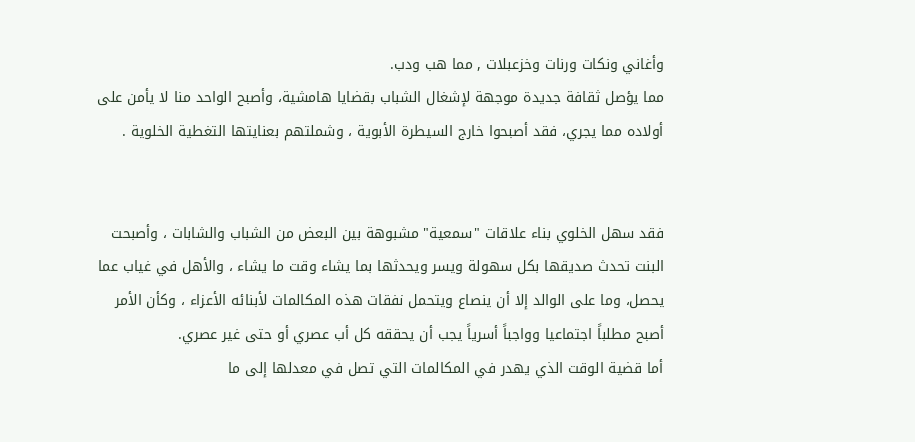وأغاني ونكات ورنات وخزعبلات , مما هب ودب.
مما يؤصل ثقافة جديدة موجهة لإشغال الشباب بقضايا هامشية، وأصبح الواحد منا لا يأمن على أولاده مما يجري، فقد أصبحوا خارج السيطرة الأبوية ، وشملتهم بعنايتها التغطية الخلوية .


فقد سهل الخلوي بناء علاقات "سمعية" مشبوهة بين البعض من الشباب والشابات ، وأصبحت البنت تحدث صديقها بكل سهولة ويسر ويحدثها بما يشاء وقت ما يشاء ، والأهل في غياب عما يحصل، وما على الوالد إلا أن ينصاع ويتحمل نفقات هذه المكالمات لأبنائه الأعزاء ، وكأن الأمر أصبح مطلباً اجتماعيا وواجباً أسرياً يجب أن يحققه كل أب عصري أو حتى غير عصري.
أما قضية الوقت الذي يهدر في المكالمات التي تصل في معدلها إلى ما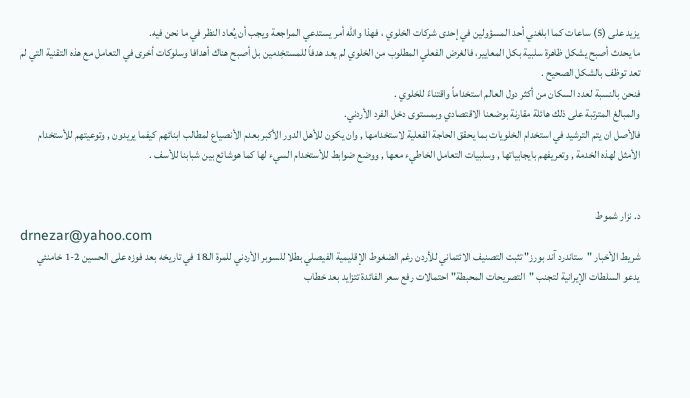يزيد على (5) ساعات كما ابلغني أحد المسؤولين في إحدى شركات الخلوي ، فهذا والله أمر يستدعي المراجعة ويجب أن يُعاد النظر في ما نحن فيه.
ما يحدث أصبح يشكل ظاهرة سلبية بكل المعايير، فالغرض الفعلي المطلوب من الخلوي لم يعد هدفاً للمستخِدمين بل أصبح هناك أهدافا وسلوكات أخرى في التعامل مع هذه التقنية التي لم تعد توظف بالشكل الصحيح .
فنحن بالنسبة لعدد السكان من أكثر دول العالم استخداماً واقتناءً للخلوي .
والمبالغ المترتبة على ذلك هائلة مقارنة بوضعنا الاقتصادي وبمستوى دخل الفرد الأردني.
فالأصل ان يتم الترشيد في استخدام الخلويات بما يحقق الحاجة الفعلية لاستخدامها , وان يكون للأهل الدور الأكبر بعدم الأنصياع لمطالب ابنائهم كيفما يريدون , وتوعيتهم للأستخدام الأمثل لهذه الخدمة , وتعريفهم بايجابياتها , وسلبيات التعامل الخاطيء معها , ووضع ضوابط للأستخدام السيء لها كما هوشائع بين شبابنا للأسف .


د. نزار شموط
drnezar@yahoo.com
شريط الأخبار "ستاندرد آند بورز" تثبت التصنيف الائتماني للأردن رغم الضغوط الإقليمية الفيصلي بطلا للسوبر الأردني للمرة الـ18 في تاريخه بعد فوزه على الحسين 2-1 خامنئي يدعو السلطات الإيرانية لتجنب "التصريحات المحبطة" احتمالات رفع سعر الفائدة تتزايد بعد خطاب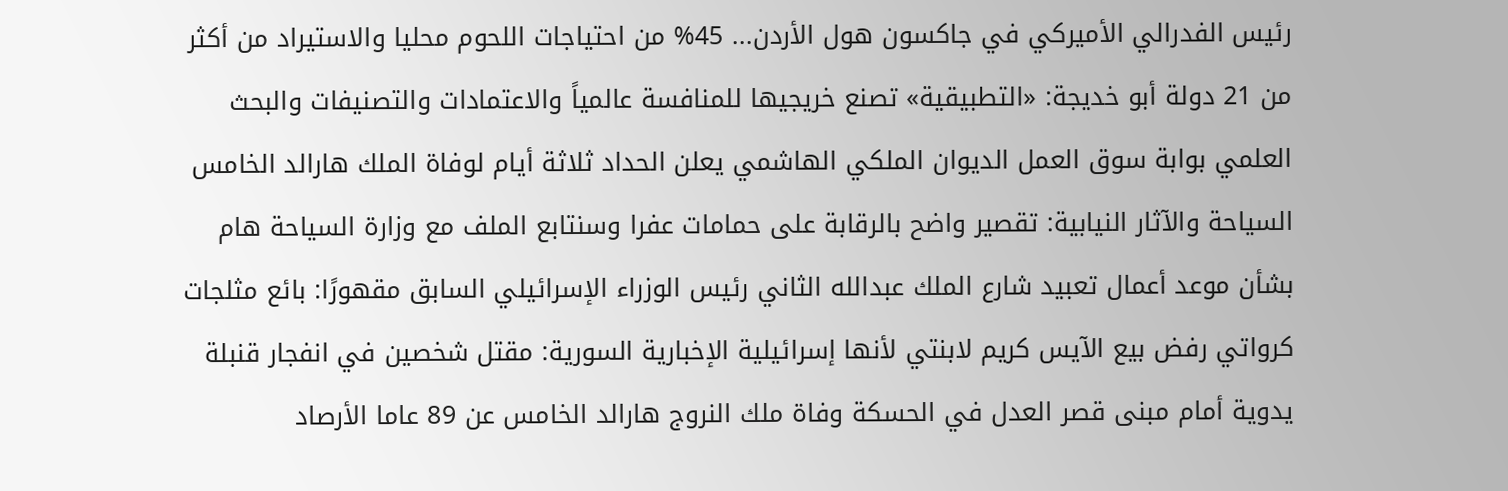رئيس الفدرالي الأميركي في جاكسون هول الأردن... 45% من احتياجات اللحوم محليا والاستيراد من أكثر من 21 دولة أبو خديجة: «التطبيقية» تصنع خريجيها للمنافسة عالمياً والاعتمادات والتصنيفات والبحث العلمي بوابة سوق العمل الديوان الملكي الهاشمي يعلن الحداد ثلاثة أيام لوفاة الملك هارالد الخامس السياحة والآثار النيابية: تقصير واضح بالرقابة على حمامات عفرا وسنتابع الملف مع وزارة السياحة هام بشأن موعد أعمال تعبيد شارع الملك عبدالله الثاني رئيس الوزراء الإسرائيلي السابق مقهورًا: بائع مثلجات كرواتي رفض بيع الآيس كريم لابنتي لأنها إسرائيلية الإخبارية السورية: مقتل شخصين في انفجار قنبلة يدوية أمام مبنى قصر العدل في الحسكة وفاة ملك النروج هارالد الخامس عن 89 عاما الأرصاد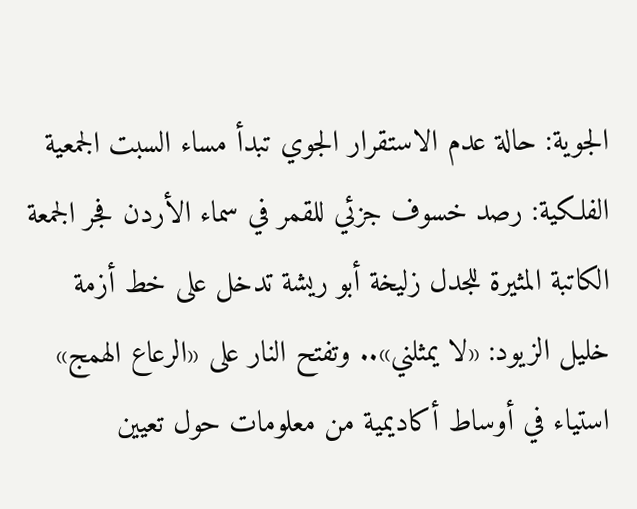الجوية: حالة عدم الاستقرار الجوي تبدأ مساء السبت الجمعية الفلكية: رصد خسوف جزئي للقمر في سماء الأردن فجر الجمعة الكاتبة المثيرة للجدل زليخة أبو ريشة تدخل على خط أزمة خليل الزيود: «لا يمثلني».. وتفتح النار على «الرعاع الهمج» استياء في أوساط أكاديمية من معلومات حول تعيين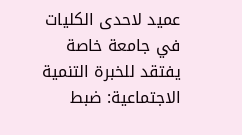عميد لاحدى الكليات في جامعة خاصة يفتقد للخبرة التنمية الاجتماعية: ضبط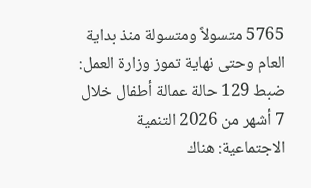5765 متسولاً ومتسولة منذ بداية العام وحتى نهاية تموز وزارة العمل: ضبط 129 حالة عمالة أطفال خلال 7 أشهر من 2026 التنمية الاجتماعية: هناك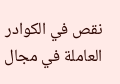نقص في الكوادر العاملة في مجال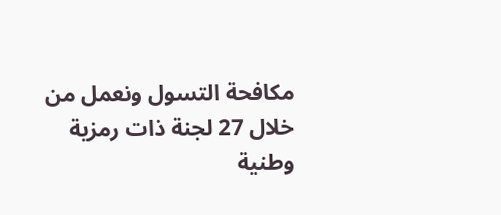مكافحة التسول ونعمل من خلال 27 لجنة ذات رمزية وطنية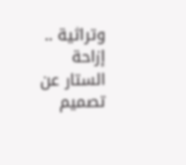وتراثية .. إزاحة الستار عن تصميم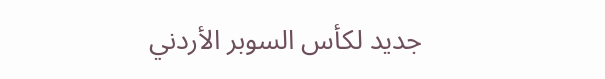جديد لكأس السوبر الأردني